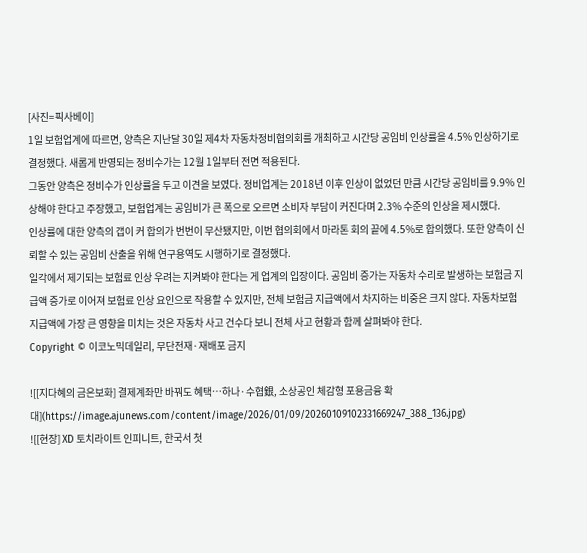[사진=픽사베이]
1일 보험업계에 따르면, 양측은 지난달 30일 제4차 자동차정비협의회를 개최하고 시간당 공임비 인상률을 4.5% 인상하기로 결정했다. 새롭게 반영되는 정비수가는 12월 1일부터 전면 적용된다.
그동안 양측은 정비수가 인상률을 두고 이견을 보였다. 정비업계는 2018년 이후 인상이 없었던 만큼 시간당 공임비를 9.9% 인상해야 한다고 주장했고, 보험업계는 공임비가 큰 폭으로 오르면 소비자 부담이 커진다며 2.3% 수준의 인상을 제시했다.
인상률에 대한 양측의 갭이 커 합의가 번번이 무산됐지만, 이번 협의회에서 마라톤 회의 끝에 4.5%로 합의했다. 또한 양측이 신뢰할 수 있는 공임비 산출을 위해 연구용역도 시행하기로 결정했다.
일각에서 제기되는 보험료 인상 우려는 지켜봐야 한다는 게 업계의 입장이다. 공임비 증가는 자동차 수리로 발생하는 보험금 지급액 증가로 이어져 보험료 인상 요인으로 작용할 수 있지만, 전체 보험금 지급액에서 차지하는 비중은 크지 않다. 자동차보험 지급액에 가장 큰 영향을 미치는 것은 자동차 사고 건수다 보니 전체 사고 현황과 함께 살펴봐야 한다.
Copyright © 이코노믹데일리, 무단전재·재배포 금지

![[지다혜의 금은보화] 결제계좌만 바꿔도 혜택…하나·수협銀, 소상공인 체감형 포용금융 확대](https://image.ajunews.com/content/image/2026/01/09/20260109102331669247_388_136.jpg)
![[현장] XD 토치라이트 인피니트, 한국서 첫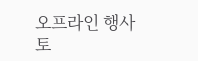오프라인 행사 토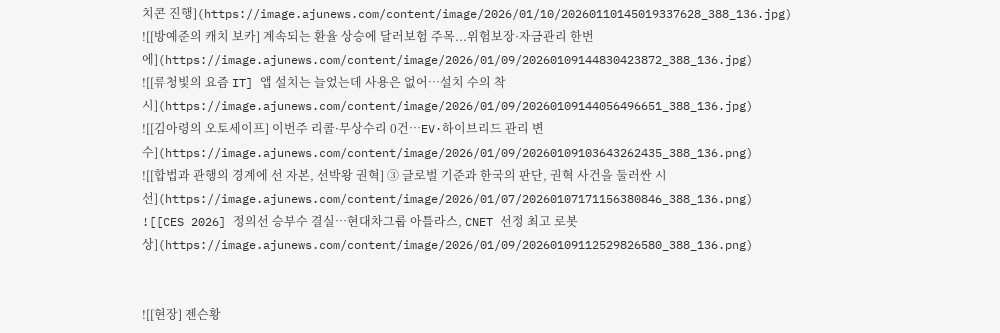치콘 진행](https://image.ajunews.com/content/image/2026/01/10/20260110145019337628_388_136.jpg)
![[방예준의 캐치 보카] 계속되는 환율 상승에 달러보험 주목...위험보장·자금관리 한번에](https://image.ajunews.com/content/image/2026/01/09/20260109144830423872_388_136.jpg)
![[류청빛의 요즘 IT] 앱 설치는 늘었는데 사용은 없어…설치 수의 착시](https://image.ajunews.com/content/image/2026/01/09/20260109144056496651_388_136.jpg)
![[김아령의 오토세이프] 이번주 리콜·무상수리 0건…EV·하이브리드 관리 변수](https://image.ajunews.com/content/image/2026/01/09/20260109103643262435_388_136.png)
![[합법과 관행의 경계에 선 자본, 선박왕 권혁] ③ 글로벌 기준과 한국의 판단, 권혁 사건을 둘러싼 시선](https://image.ajunews.com/content/image/2026/01/07/20260107171156380846_388_136.png)
![[CES 2026] 정의선 승부수 결실…현대차그룹 아틀라스, CNET 선정 최고 로봇상](https://image.ajunews.com/content/image/2026/01/09/20260109112529826580_388_136.png)


![[현장] 젠슨황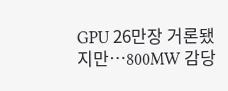GPU 26만장 거론됐지만…800MW 감당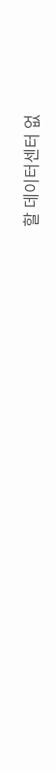할 데이터센터 없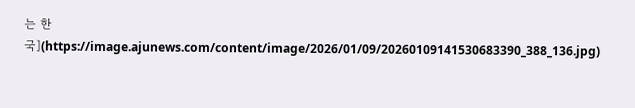는 한국](https://image.ajunews.com/content/image/2026/01/09/20260109141530683390_388_136.jpg)